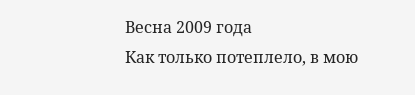Весна 2009 года
Как только потеплело, в мою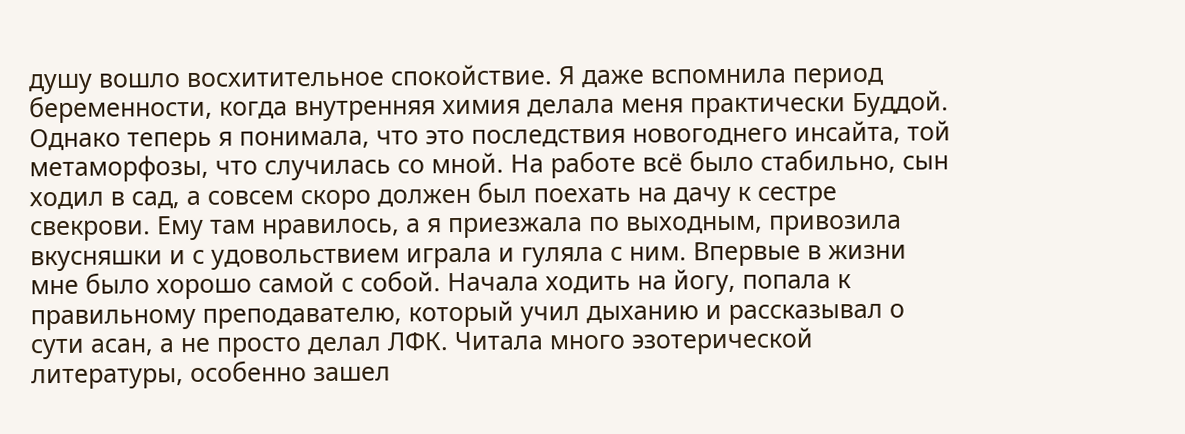душу вошло восхитительное спокойствие. Я даже вспомнила период беременности, когда внутренняя химия делала меня практически Буддой. Однако теперь я понимала, что это последствия новогоднего инсайта, той метаморфозы, что случилась со мной. На работе всё было стабильно, сын ходил в сад, а совсем скоро должен был поехать на дачу к сестре свекрови. Ему там нравилось, а я приезжала по выходным, привозила вкусняшки и с удовольствием играла и гуляла с ним. Впервые в жизни мне было хорошо самой с собой. Начала ходить на йогу, попала к правильному преподавателю, который учил дыханию и рассказывал о сути асан, а не просто делал ЛФК. Читала много эзотерической литературы, особенно зашел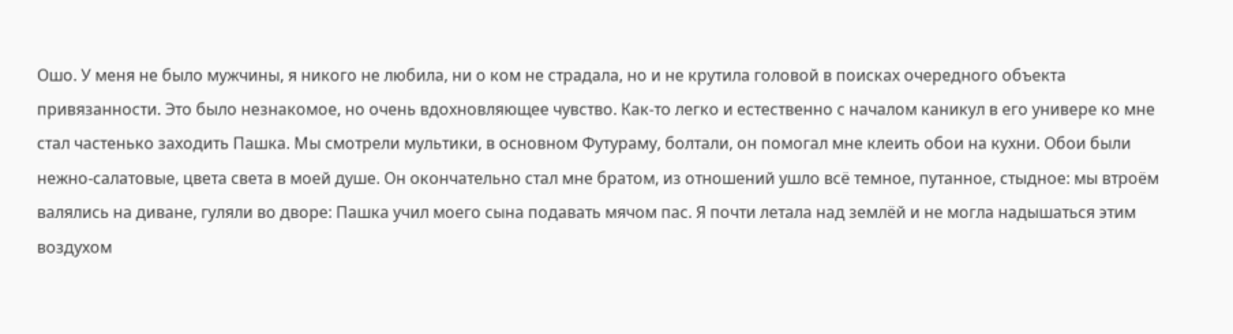Ошо. У меня не было мужчины, я никого не любила, ни о ком не страдала, но и не крутила головой в поисках очередного объекта привязанности. Это было незнакомое, но очень вдохновляющее чувство. Как-то легко и естественно с началом каникул в его универе ко мне стал частенько заходить Пашка. Мы смотрели мультики, в основном Футураму, болтали, он помогал мне клеить обои на кухни. Обои были нежно-салатовые, цвета света в моей душе. Он окончательно стал мне братом, из отношений ушло всё темное, путанное, стыдное: мы втроём валялись на диване, гуляли во дворе: Пашка учил моего сына подавать мячом пас. Я почти летала над землёй и не могла надышаться этим воздухом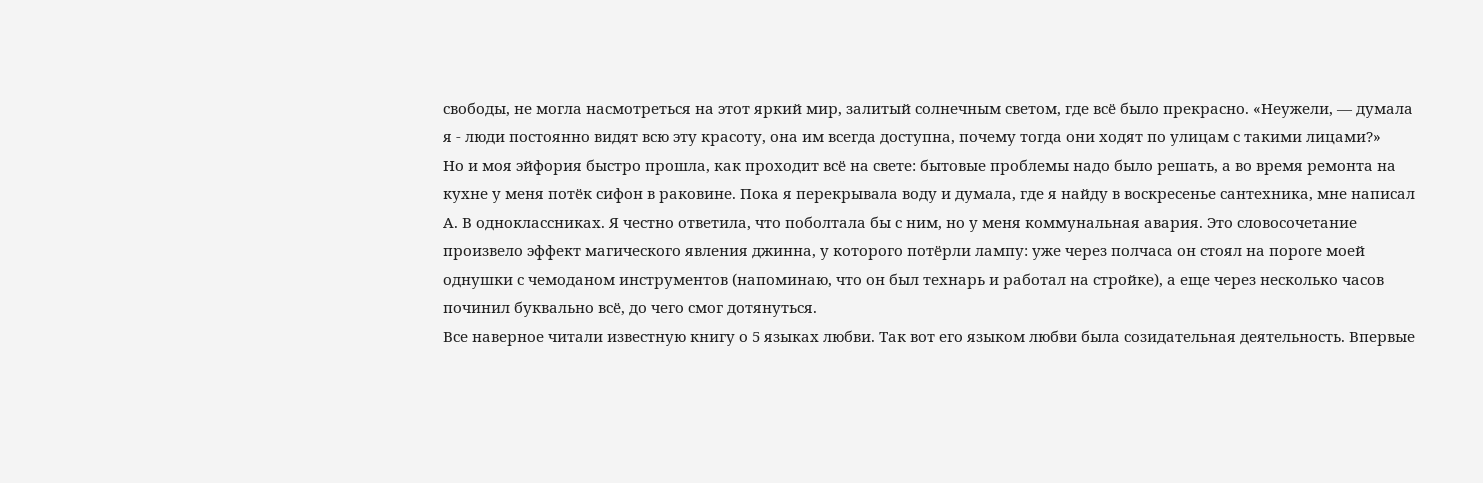свободы, не могла насмотреться на этот яркий мир, залитый солнечным светом, где всё было прекрасно. «Неужели, — думала я - люди постоянно видят всю эту красоту, она им всегда доступна, почему тогда они ходят по улицам с такими лицами?»
Но и моя эйфория быстро прошла, как проходит всё на свете: бытовые проблемы надо было решать, а во время ремонта на кухне у меня потёк сифон в раковине. Пока я перекрывала воду и думала, где я найду в воскресенье сантехника, мне написал А. В одноклассниках. Я честно ответила, что поболтала бы с ним, но у меня коммунальная авария. Это словосочетание произвело эффект магического явления джинна, у которого потёрли лампу: уже через полчаса он стоял на пороге моей однушки с чемоданом инструментов (напоминаю, что он был технарь и работал на стройке), а еще через несколько часов починил буквально всё, до чего смог дотянуться.
Все наверное читали известную книгу о 5 языках любви. Так вот его языком любви была созидательная деятельность. Впервые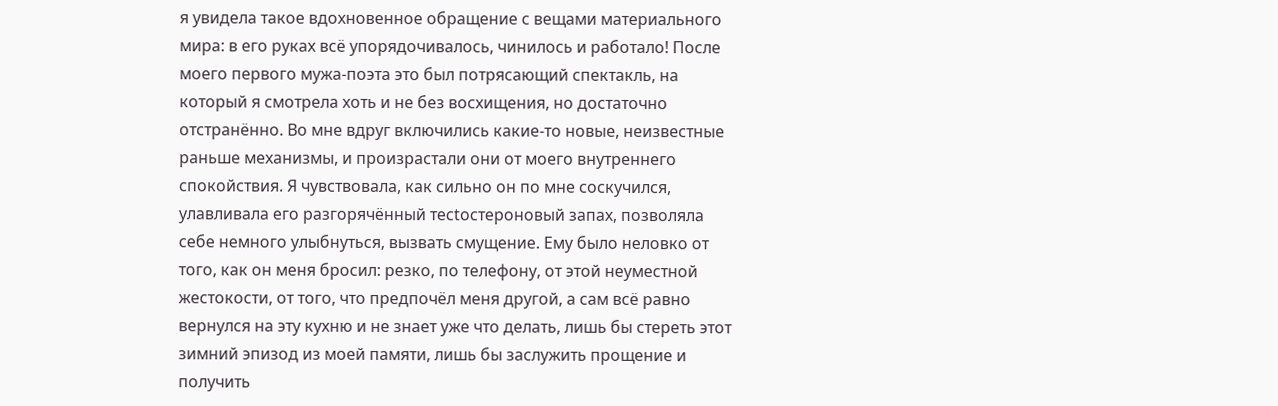я увидела такое вдохновенное обращение с вещами материального мира: в его руках всё упорядочивалось, чинилось и работало! После моего первого мужа-поэта это был потрясающий спектакль, на который я смотрела хоть и не без восхищения, но достаточно отстранённо. Во мне вдруг включились какие-то новые, неизвестные раньше механизмы, и произрастали они от моего внутреннего спокойствия. Я чувствовала, как сильно он по мне соскучился, улавливала его разгорячённый тесtoстероновый запах, позволяла себе немного улыбнуться, вызвать смущение. Ему было неловко от того, как он меня бросил: резко, по телефону, от этой неуместной жестокости, от того, что предпочёл меня другой, а сам всё равно вернулся на эту кухню и не знает уже что делать, лишь бы стереть этот зимний эпизод из моей памяти, лишь бы заслужить прощение и получить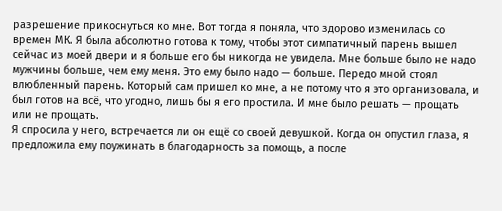разрешение прикоснуться ко мне. Вот тогда я поняла, что здорово изменилась со времен МК. Я была абсолютно готова к тому, чтобы этот симпатичный парень вышел сейчас из моей двери и я больше его бы никогда не увидела. Мне больше было не надо мужчины больше, чем ему меня. Это ему было надо — больше. Передо мной стоял влюбленный парень. Который сам пришел ко мне, а не потому что я это организовала, и был готов на всё, что угодно, лишь бы я его простила. И мне было решать — прощать или не прощать.
Я спросила у него, встречается ли он ещё со своей девушкой. Когда он опустил глаза, я предложила ему поужинать в благодарность за помощь, а после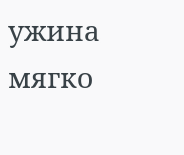ужина мягко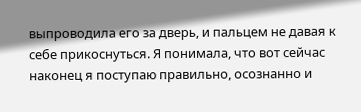выпроводила его за дверь, и пальцем не давая к себе прикоснуться. Я понимала, что вот сейчас наконец я поступаю правильно, осознанно и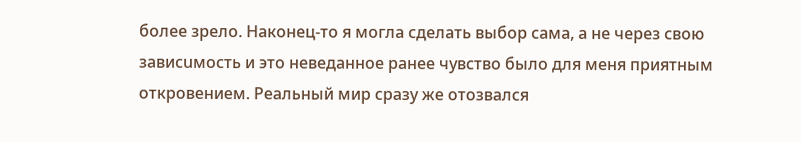более зрело. Наконец-то я могла сделать выбор сама, а не через свою завиcuмость и это неведанное ранее чувство было для меня приятным откровением. Реальный мир сразу же отозвался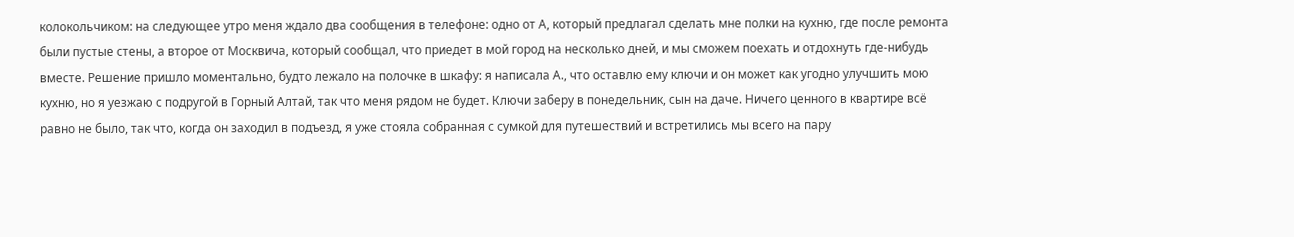колокольчиком: на следующее утро меня ждало два сообщения в телефоне: одно от А, который предлагал сделать мне полки на кухню, где после ремонта были пустые стены, а второе от Москвича, который сообщал, что приедет в мой город на несколько дней, и мы сможем поехать и отдохнуть где-нибудь вместе. Решение пришло моментально, будто лежало на полочке в шкафу: я написала А., что оставлю ему ключи и он может как угодно улучшить мою кухню, но я уезжаю с подругой в Горный Алтай, так что меня рядом не будет. Ключи заберу в понедельник, сын на даче. Ничего ценного в квартире всё равно не было, так что, когда он заходил в подъезд, я уже стояла собранная с сумкой для путешествий и встретились мы всего на пару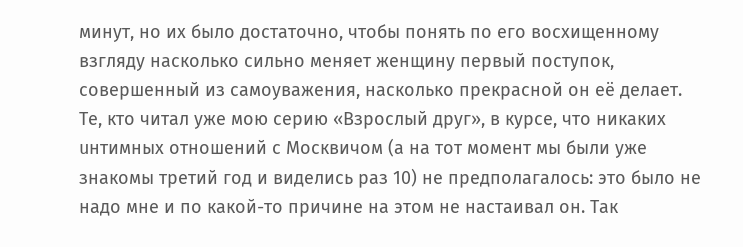минут, но их было достаточно, чтобы понять по его восхищенному взгляду насколько сильно меняет женщину первый поступок, совершенный из самоуважения, насколько прекрасной он её делает.
Те, кто читал уже мою серию «Взрослый друг», в курсе, что никаких uнтимных отношений с Москвичом (а на тот момент мы были уже знакомы третий год и виделись раз 10) не предполагалось: это было не надо мне и по какой-то причине на этом не настаивал он. Так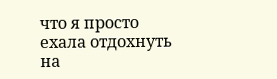что я просто ехала отдохнуть на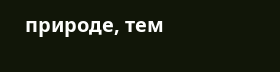природе, тем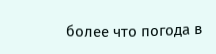более что погода в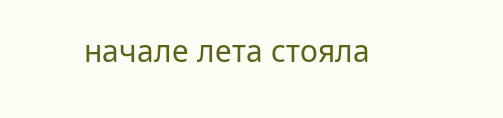начале лета стояла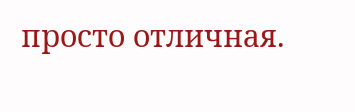просто отличная.